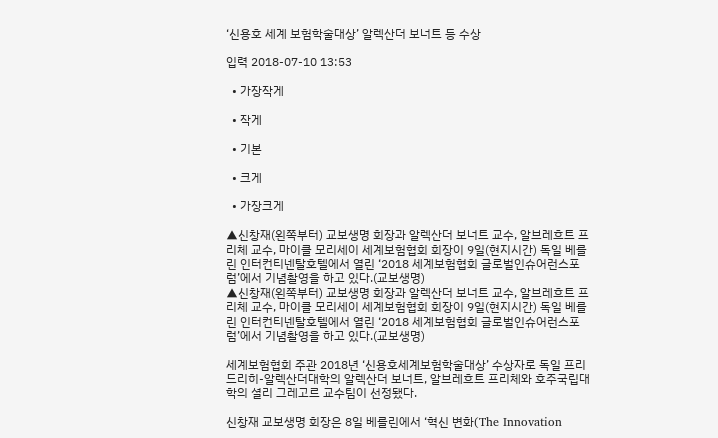‘신용호 세계 보험학술대상’ 알렉산더 보너트 등 수상

입력 2018-07-10 13:53

  • 가장작게

  • 작게

  • 기본

  • 크게

  • 가장크게

▲신창재(왼쪽부터) 교보생명 회장과 알렉산더 보너트 교수, 알브레흐트 프리체 교수, 마이클 모리세이 세계보험협회 회장이 9일(현지시간) 독일 베를린 인터컨티넨탈호텔에서 열린 ‘2018 세계보험협회 글로벌인슈어런스포럼’에서 기념촬영을 하고 있다.(교보생명)
▲신창재(왼쪽부터) 교보생명 회장과 알렉산더 보너트 교수, 알브레흐트 프리체 교수, 마이클 모리세이 세계보험협회 회장이 9일(현지시간) 독일 베를린 인터컨티넨탈호텔에서 열린 ‘2018 세계보험협회 글로벌인슈어런스포럼’에서 기념촬영을 하고 있다.(교보생명)

세계보험협회 주관 2018년 ‘신용호세계보험학술대상’ 수상자로 독일 프리드리히-알렉산더대학의 알렉산더 보너트, 알브레흐트 프리체와 호주국립대학의 셜리 그레고르 교수팀이 선정됐다.

신창재 교보생명 회장은 8일 베를린에서 ‘혁신 변화(The Innovation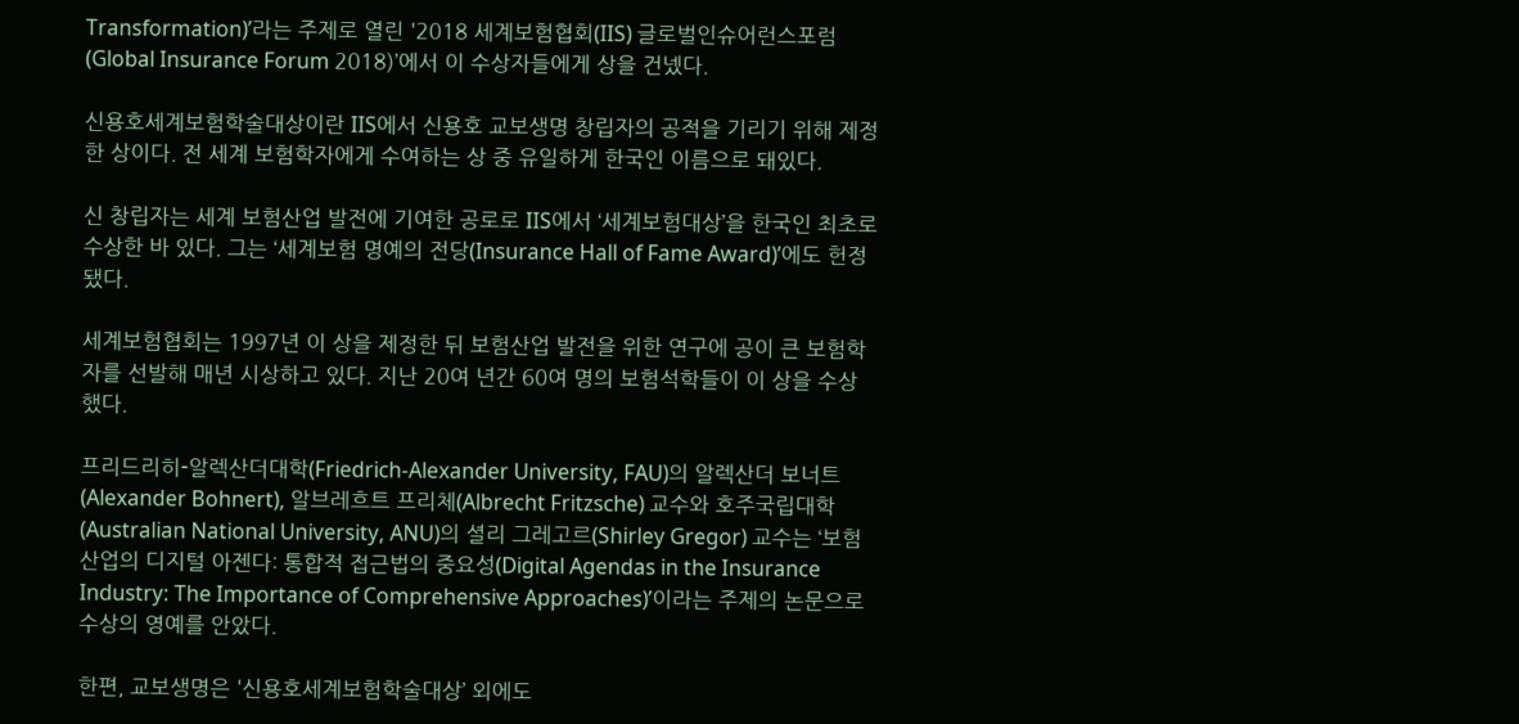Transformation)’라는 주제로 열린 '2018 세계보험협회(IIS) 글로벌인슈어런스포럼(Global Insurance Forum 2018)’에서 이 수상자들에게 상을 건넸다.

신용호세계보험학술대상이란 IIS에서 신용호 교보생명 창립자의 공적을 기리기 위해 제정한 상이다. 전 세계 보험학자에게 수여하는 상 중 유일하게 한국인 이름으로 돼있다.

신 창립자는 세계 보험산업 발전에 기여한 공로로 IIS에서 ‘세계보험대상’을 한국인 최초로 수상한 바 있다. 그는 ‘세계보험 명예의 전당(Insurance Hall of Fame Award)’에도 헌정됐다.

세계보험협회는 1997년 이 상을 제정한 뒤 보험산업 발전을 위한 연구에 공이 큰 보험학자를 선발해 매년 시상하고 있다. 지난 20여 년간 60여 명의 보험석학들이 이 상을 수상했다.

프리드리히-알렉산더대학(Friedrich-Alexander University, FAU)의 알렉산더 보너트(Alexander Bohnert), 알브레흐트 프리체(Albrecht Fritzsche) 교수와 호주국립대학(Australian National University, ANU)의 셜리 그레고르(Shirley Gregor) 교수는 ‘보험 산업의 디지털 아젠다: 통합적 접근법의 중요성(Digital Agendas in the Insurance Industry: The Importance of Comprehensive Approaches)’이라는 주제의 논문으로 수상의 영예를 안았다.

한편, 교보생명은 '신용호세계보험학술대상’ 외에도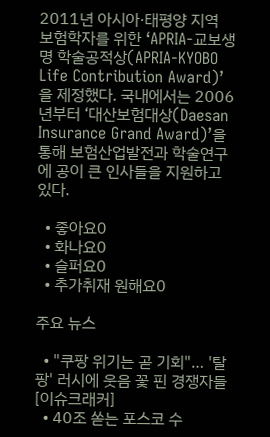2011년 아시아·태평양 지역 보험학자를 위한 ‘APRIA-교보생명 학술공적상(APRIA-KYOBO Life Contribution Award)’을 제정했다. 국내에서는 2006년부터 ‘대산보험대상(Daesan Insurance Grand Award)’을 통해 보험산업발전과 학술연구에 공이 큰 인사들을 지원하고 있다.

  • 좋아요0
  • 화나요0
  • 슬퍼요0
  • 추가취재 원해요0

주요 뉴스

  • "쿠팡 위기는 곧 기회"… '탈팡' 러시에 웃음 꽃 핀 경쟁자들 [이슈크래커]
  • 40조 쏟는 포스코 수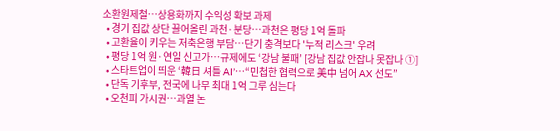소환원제철⋯상용화까지 수익성 확보 과제
  • 경기 집값 상단 끌어올린 과천·분당…과천은 평당 1억 돌파
  • 고환율이 키우는 저축은행 부담⋯단기 충격보다 '누적 리스크' 우려
  • 평당 1억 원·연일 신고가…규제에도 ‘강남 불패’ [강남 집값 안잡나 못잡나 ①]
  • 스타트업이 띄운 ‘韓日 셔틀 AI’⋯“민첩한 협력으로 美中 넘어 AX 선도”
  • 단독 기후부, 전국에 나무 최대 1억 그루 심는다
  • 오천피 가시권…과열 논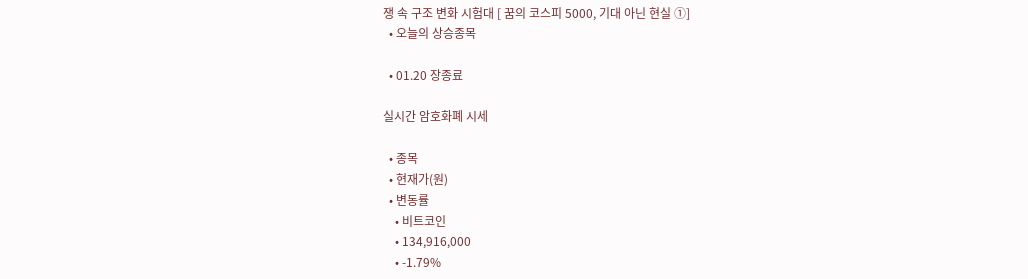쟁 속 구조 변화 시험대 [ 꿈의 코스피 5000, 기대 아닌 현실 ①]
  • 오늘의 상승종목

  • 01.20 장종료

실시간 암호화폐 시세

  • 종목
  • 현재가(원)
  • 변동률
    • 비트코인
    • 134,916,000
    • -1.79%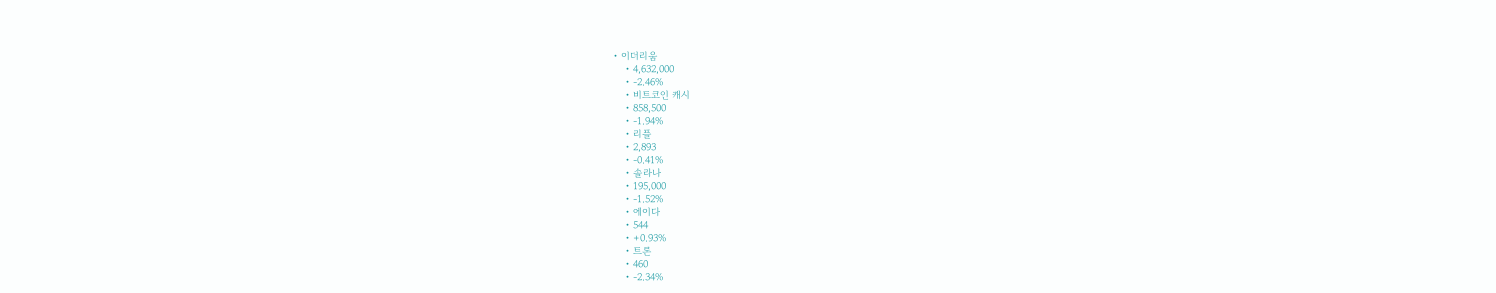• 이더리움
    • 4,632,000
    • -2.46%
    • 비트코인 캐시
    • 858,500
    • -1.94%
    • 리플
    • 2,893
    • -0.41%
    • 솔라나
    • 195,000
    • -1.52%
    • 에이다
    • 544
    • +0.93%
    • 트론
    • 460
    • -2.34%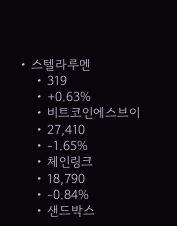• 스텔라루멘
    • 319
    • +0.63%
    • 비트코인에스브이
    • 27,410
    • -1.65%
    • 체인링크
    • 18,790
    • -0.84%
    • 샌드박스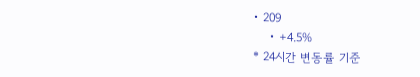• 209
    • +4.5%
* 24시간 변동률 기준